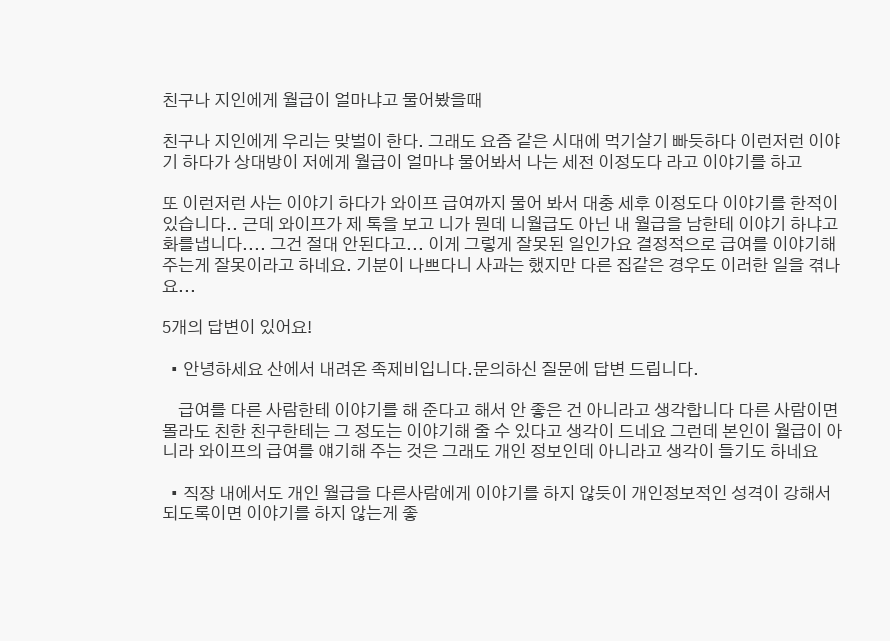친구나 지인에게 월급이 얼마냐고 물어봤을때

친구나 지인에게 우리는 맞벌이 한다. 그래도 요즘 같은 시대에 먹기살기 빠듯하다 이런저런 이야기 하다가 상대방이 저에게 월급이 얼마냐 물어봐서 나는 세전 이정도다 라고 이야기를 하고

또 이런저런 사는 이야기 하다가 와이프 급여까지 물어 봐서 대충 세후 이정도다 이야기를 한적이 있습니다.. 근데 와이프가 제 톡을 보고 니가 뭔데 니월급도 아닌 내 월급을 남한테 이야기 하냐고 화를냅니다.... 그건 절대 안된다고... 이게 그렇게 잘못된 일인가요 결정적으로 급여를 이야기해주는게 잘못이라고 하네요. 기분이 나쁘다니 사과는 했지만 다른 집같은 경우도 이러한 일을 겪나요...

5개의 답변이 있어요!

  • 안녕하세요 산에서 내려온 족제비입니다.문의하신 질문에 답변 드립니다.

    급여를 다른 사람한테 이야기를 해 준다고 해서 안 좋은 건 아니라고 생각합니다 다른 사람이면 몰라도 친한 친구한테는 그 정도는 이야기해 줄 수 있다고 생각이 드네요 그런데 본인이 월급이 아니라 와이프의 급여를 얘기해 주는 것은 그래도 개인 정보인데 아니라고 생각이 들기도 하네요

  • 직장 내에서도 개인 월급을 다른사람에게 이야기를 하지 않듯이 개인정보적인 성격이 강해서 되도록이면 이야기를 하지 않는게 좋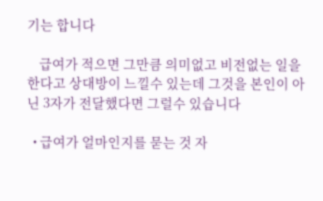기는 합니다

    급여가 적으면 그만큼 의미없고 비전없는 일을 한다고 상대방이 느낄수 있는데 그것을 본인이 아닌 3자가 전달했다면 그럴수 있습니다

  • 급여가 얼마인지를 묻는 것 자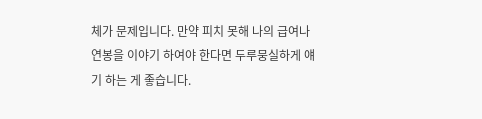체가 문제입니다. 만약 피치 못해 나의 급여나 연봉을 이야기 하여야 한다면 두루뭉실하게 얘기 하는 게 좋습니다.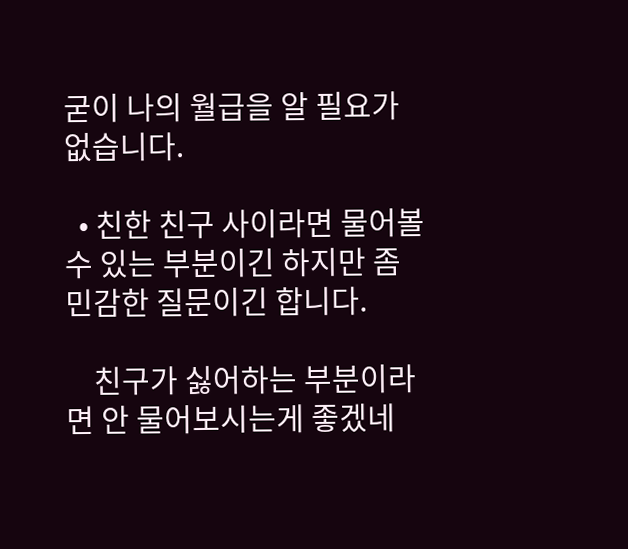굳이 나의 월급을 알 필요가 없습니다.

  • 친한 친구 사이라면 물어볼 수 있는 부분이긴 하지만 좀 민감한 질문이긴 합니다.

    친구가 싫어하는 부분이라면 안 물어보시는게 좋겠네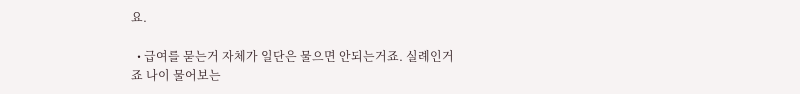요.

  • 급여를 묻는거 자체가 일단은 물으면 안되는거죠. 실례인거죠 나이 물어보는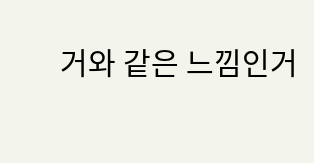거와 같은 느낌인거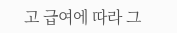고 급여에 따라 그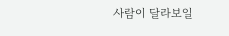사람이 달라보일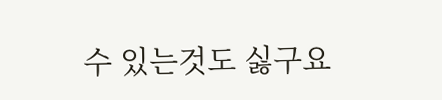수 있는것도 싫구요